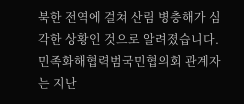북한 전역에 걸쳐 산림 병충해가 심각한 상황인 것으로 알려졌습니다.
민족화해협력범국민협의회 관계자는 지난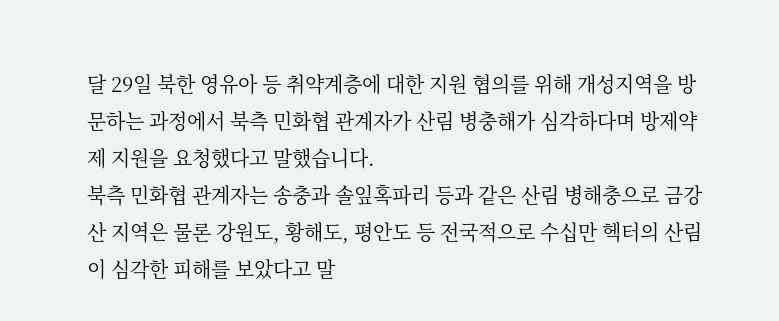달 29일 북한 영유아 등 취약계층에 대한 지원 협의를 위해 개성지역을 방문하는 과정에서 북측 민화협 관계자가 산림 병충해가 심각하다며 방제약제 지원을 요청했다고 말했습니다.
북측 민화협 관계자는 송충과 솔잎혹파리 등과 같은 산림 병해충으로 금강산 지역은 물론 강원도, 황해도, 평안도 등 전국적으로 수십만 헥터의 산림이 심각한 피해를 보았다고 말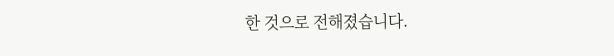한 것으로 전해졌습니다.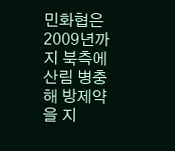민화협은 2009년까지 북측에 산림 병충해 방제약을 지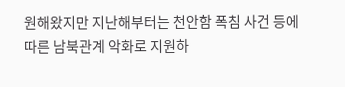원해왔지만 지난해부터는 천안함 폭침 사건 등에 따른 남북관계 악화로 지원하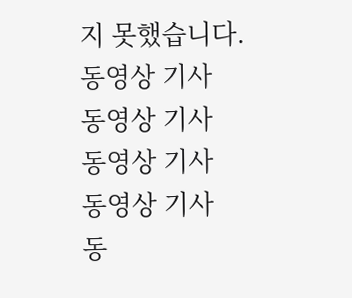지 못했습니다.
동영상 기사
동영상 기사
동영상 기사
동영상 기사
동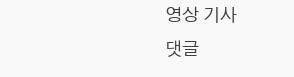영상 기사
댓글